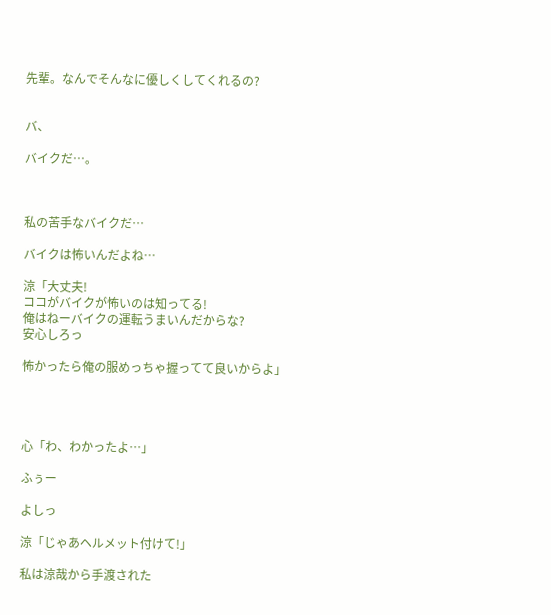先輩。なんでそんなに優しくしてくれるの?


バ、

バイクだ…。



私の苦手なバイクだ…

バイクは怖いんだよね…

涼「大丈夫!
ココがバイクが怖いのは知ってる!
俺はねーバイクの運転うまいんだからな?
安心しろっ

怖かったら俺の服めっちゃ握ってて良いからよ」




心「わ、わかったよ…」

ふぅー

よしっ

涼「じゃあヘルメット付けて!」

私は涼哉から手渡された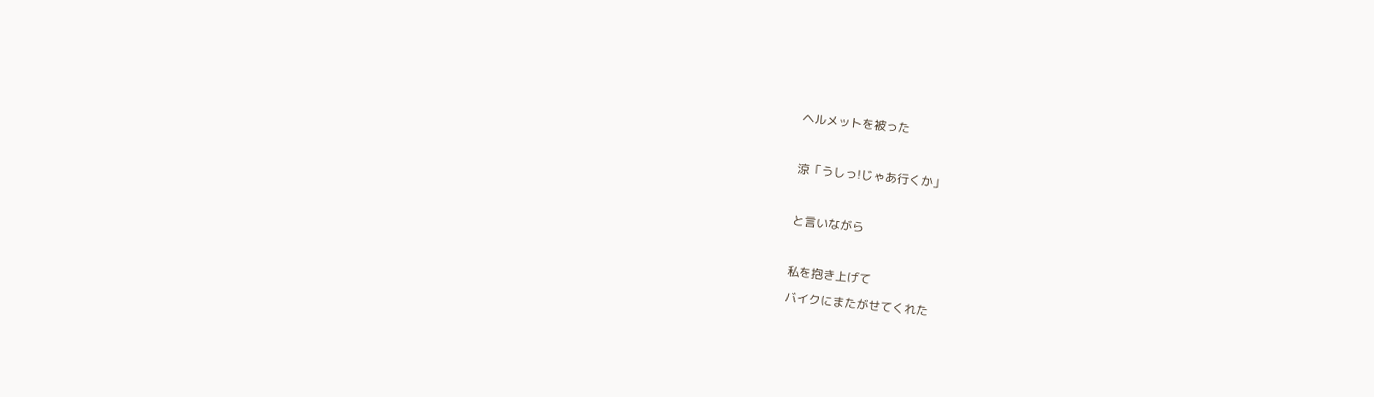ヘルメットを被った

涼「うしっ!じゃあ行くか」

と言いながら

私を抱き上げて
バイクにまたがせてくれた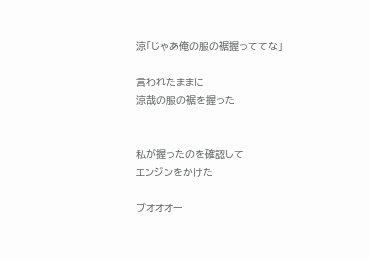涼「じゃあ俺の服の裾握っててな」

言われたままに
涼哉の服の裾を握った


私が握ったのを確認して
エンジンをかけた

ブオオオー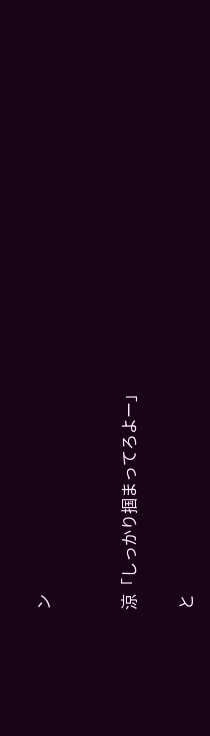ン


涼「しっかり掴まってろよー」

と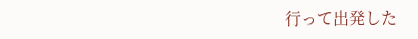行って出発した